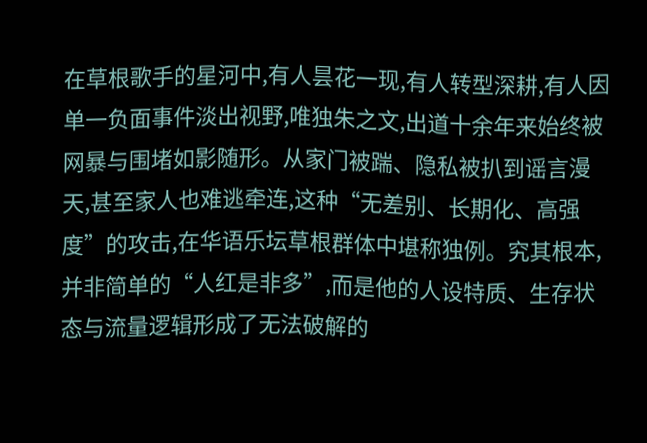在草根歌手的星河中,有人昙花一现,有人转型深耕,有人因单一负面事件淡出视野,唯独朱之文,出道十余年来始终被网暴与围堵如影随形。从家门被踹、隐私被扒到谣言漫天,甚至家人也难逃牵连,这种“无差别、长期化、高强度”的攻击,在华语乐坛草根群体中堪称独例。究其根本,并非简单的“人红是非多”,而是他的人设特质、生存状态与流量逻辑形成了无法破解的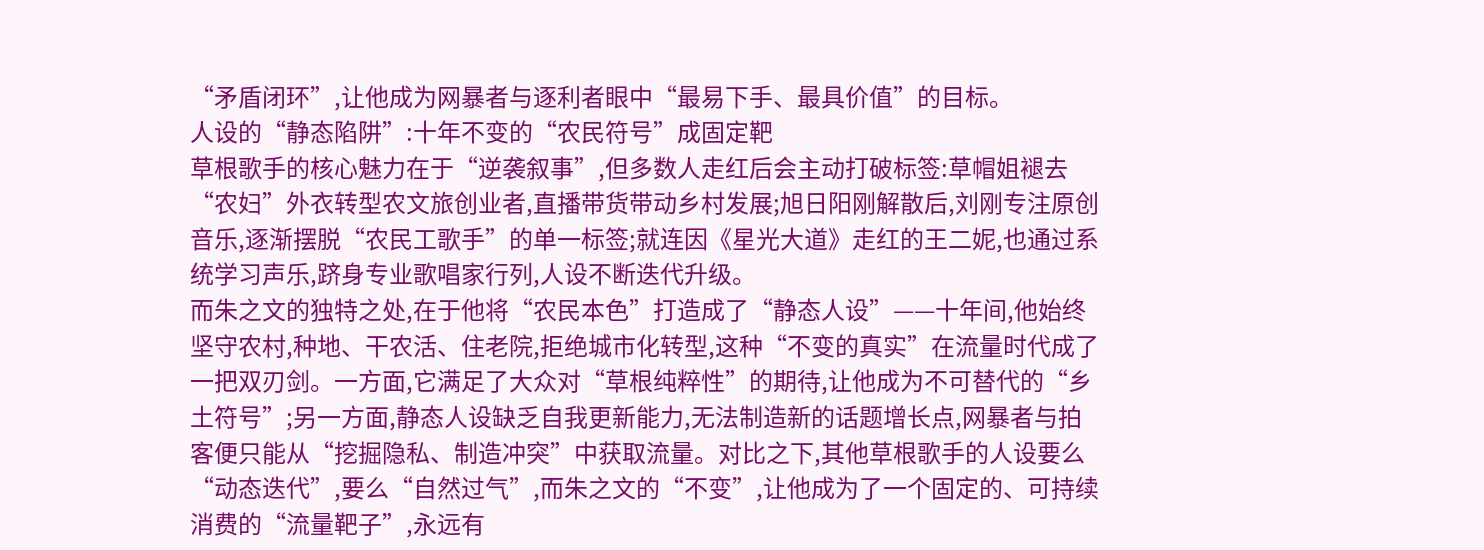“矛盾闭环”,让他成为网暴者与逐利者眼中“最易下手、最具价值”的目标。
人设的“静态陷阱”:十年不变的“农民符号”成固定靶
草根歌手的核心魅力在于“逆袭叙事”,但多数人走红后会主动打破标签:草帽姐褪去“农妇”外衣转型农文旅创业者,直播带货带动乡村发展;旭日阳刚解散后,刘刚专注原创音乐,逐渐摆脱“农民工歌手”的单一标签;就连因《星光大道》走红的王二妮,也通过系统学习声乐,跻身专业歌唱家行列,人设不断迭代升级。
而朱之文的独特之处,在于他将“农民本色”打造成了“静态人设”——十年间,他始终坚守农村,种地、干农活、住老院,拒绝城市化转型,这种“不变的真实”在流量时代成了一把双刃剑。一方面,它满足了大众对“草根纯粹性”的期待,让他成为不可替代的“乡土符号”;另一方面,静态人设缺乏自我更新能力,无法制造新的话题增长点,网暴者与拍客便只能从“挖掘隐私、制造冲突”中获取流量。对比之下,其他草根歌手的人设要么“动态迭代”,要么“自然过气”,而朱之文的“不变”,让他成为了一个固定的、可持续消费的“流量靶子”,永远有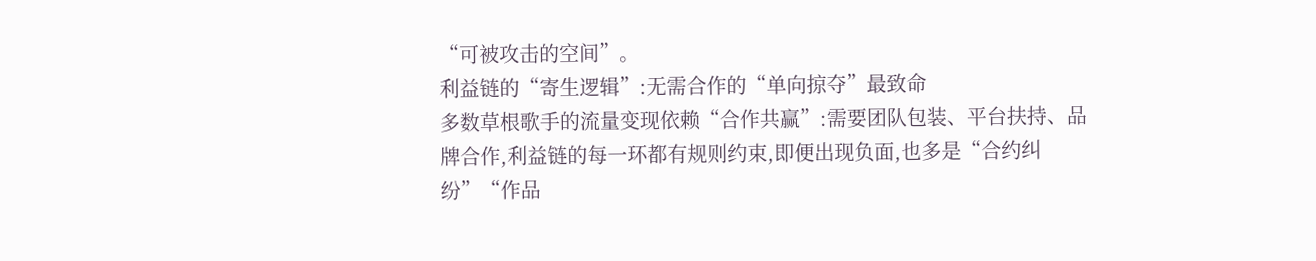“可被攻击的空间”。
利益链的“寄生逻辑”:无需合作的“单向掠夺”最致命
多数草根歌手的流量变现依赖“合作共赢”:需要团队包装、平台扶持、品牌合作,利益链的每一环都有规则约束,即便出现负面,也多是“合约纠纷”“作品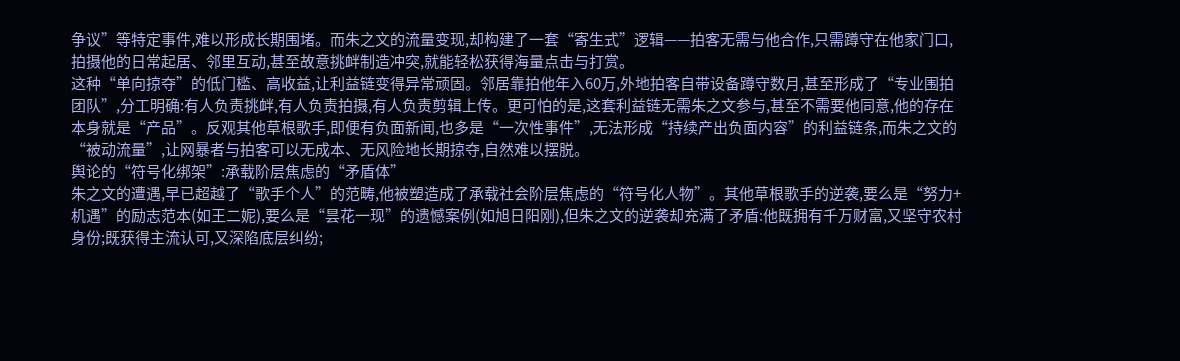争议”等特定事件,难以形成长期围堵。而朱之文的流量变现,却构建了一套“寄生式”逻辑——拍客无需与他合作,只需蹲守在他家门口,拍摄他的日常起居、邻里互动,甚至故意挑衅制造冲突,就能轻松获得海量点击与打赏。
这种“单向掠夺”的低门槛、高收益,让利益链变得异常顽固。邻居靠拍他年入60万,外地拍客自带设备蹲守数月,甚至形成了“专业围拍团队”,分工明确:有人负责挑衅,有人负责拍摄,有人负责剪辑上传。更可怕的是,这套利益链无需朱之文参与,甚至不需要他同意,他的存在本身就是“产品”。反观其他草根歌手,即便有负面新闻,也多是“一次性事件”,无法形成“持续产出负面内容”的利益链条,而朱之文的“被动流量”,让网暴者与拍客可以无成本、无风险地长期掠夺,自然难以摆脱。
舆论的“符号化绑架”:承载阶层焦虑的“矛盾体”
朱之文的遭遇,早已超越了“歌手个人”的范畴,他被塑造成了承载社会阶层焦虑的“符号化人物”。其他草根歌手的逆袭,要么是“努力+机遇”的励志范本(如王二妮),要么是“昙花一现”的遗憾案例(如旭日阳刚),但朱之文的逆袭却充满了矛盾:他既拥有千万财富,又坚守农村身份;既获得主流认可,又深陷底层纠纷;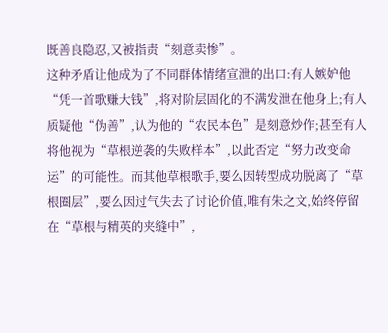既善良隐忍,又被指责“刻意卖惨”。
这种矛盾让他成为了不同群体情绪宣泄的出口:有人嫉妒他“凭一首歌赚大钱”,将对阶层固化的不满发泄在他身上;有人质疑他“伪善”,认为他的“农民本色”是刻意炒作;甚至有人将他视为“草根逆袭的失败样本”,以此否定“努力改变命运”的可能性。而其他草根歌手,要么因转型成功脱离了“草根圈层”,要么因过气失去了讨论价值,唯有朱之文,始终停留在“草根与精英的夹缝中”,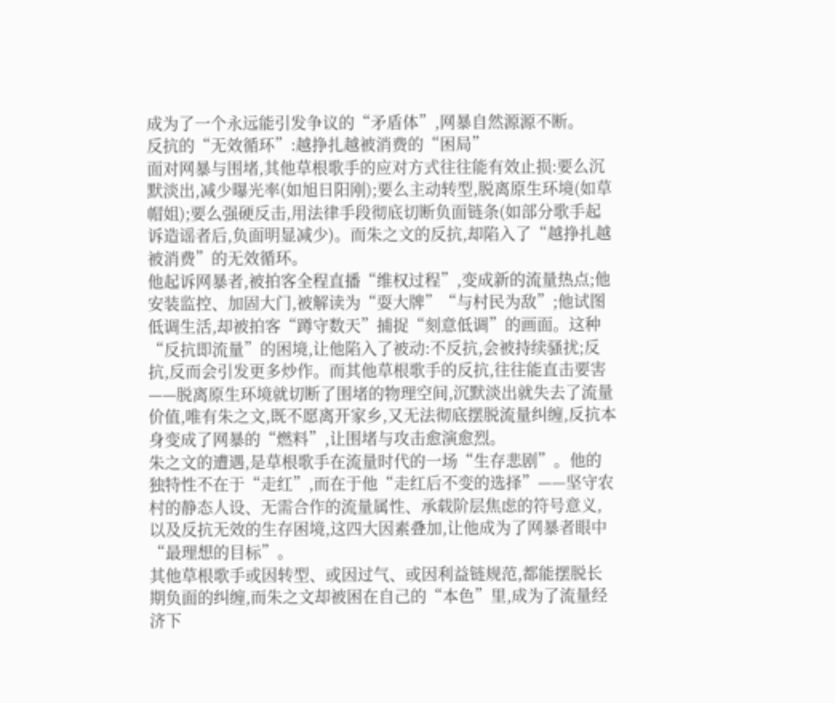成为了一个永远能引发争议的“矛盾体”,网暴自然源源不断。
反抗的“无效循环”:越挣扎越被消费的“困局”
面对网暴与围堵,其他草根歌手的应对方式往往能有效止损:要么沉默淡出,减少曝光率(如旭日阳刚);要么主动转型,脱离原生环境(如草帽姐);要么强硬反击,用法律手段彻底切断负面链条(如部分歌手起诉造谣者后,负面明显减少)。而朱之文的反抗,却陷入了“越挣扎越被消费”的无效循环。
他起诉网暴者,被拍客全程直播“维权过程”,变成新的流量热点;他安装监控、加固大门,被解读为“耍大牌”“与村民为敌”;他试图低调生活,却被拍客“蹲守数天”捕捉“刻意低调”的画面。这种“反抗即流量”的困境,让他陷入了被动:不反抗,会被持续骚扰;反抗,反而会引发更多炒作。而其他草根歌手的反抗,往往能直击要害——脱离原生环境就切断了围堵的物理空间,沉默淡出就失去了流量价值,唯有朱之文,既不愿离开家乡,又无法彻底摆脱流量纠缠,反抗本身变成了网暴的“燃料”,让围堵与攻击愈演愈烈。
朱之文的遭遇,是草根歌手在流量时代的一场“生存悲剧”。他的独特性不在于“走红”,而在于他“走红后不变的选择”——坚守农村的静态人设、无需合作的流量属性、承载阶层焦虑的符号意义,以及反抗无效的生存困境,这四大因素叠加,让他成为了网暴者眼中“最理想的目标”。
其他草根歌手或因转型、或因过气、或因利益链规范,都能摆脱长期负面的纠缠,而朱之文却被困在自己的“本色”里,成为了流量经济下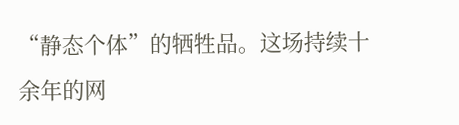“静态个体”的牺牲品。这场持续十余年的网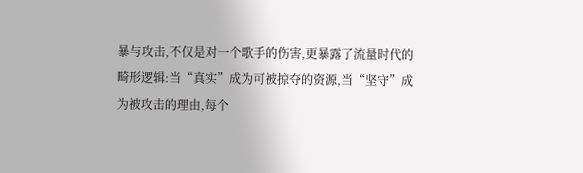暴与攻击,不仅是对一个歌手的伤害,更暴露了流量时代的畸形逻辑:当“真实”成为可被掠夺的资源,当“坚守”成为被攻击的理由,每个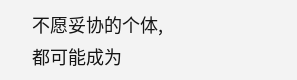不愿妥协的个体,都可能成为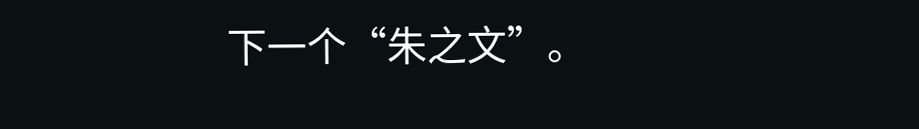下一个“朱之文”。